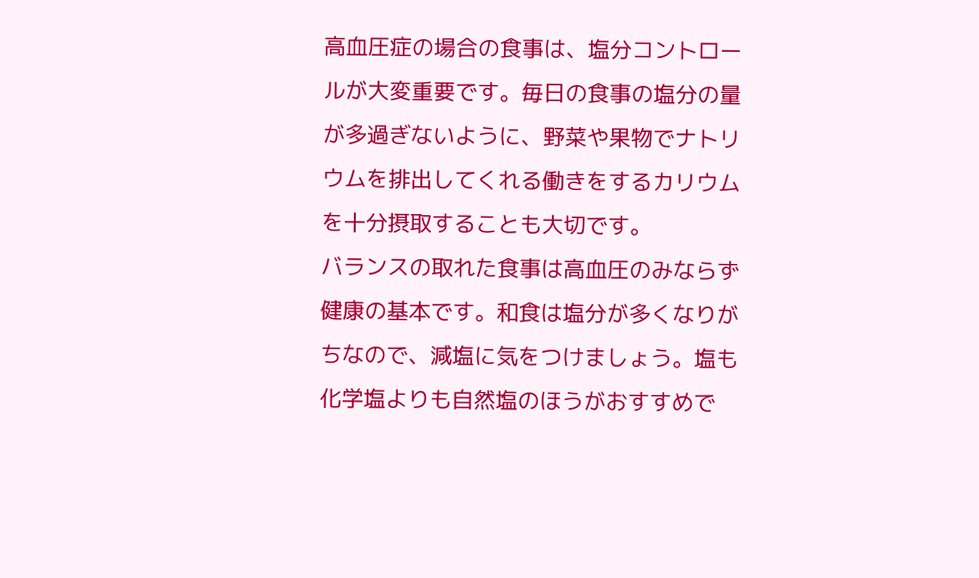高血圧症の場合の食事は、塩分コントロールが大変重要です。毎日の食事の塩分の量が多過ぎないように、野菜や果物でナトリウムを排出してくれる働きをするカリウムを十分摂取することも大切です。
バランスの取れた食事は高血圧のみならず健康の基本です。和食は塩分が多くなりがちなので、減塩に気をつけましょう。塩も化学塩よりも自然塩のほうがおすすめで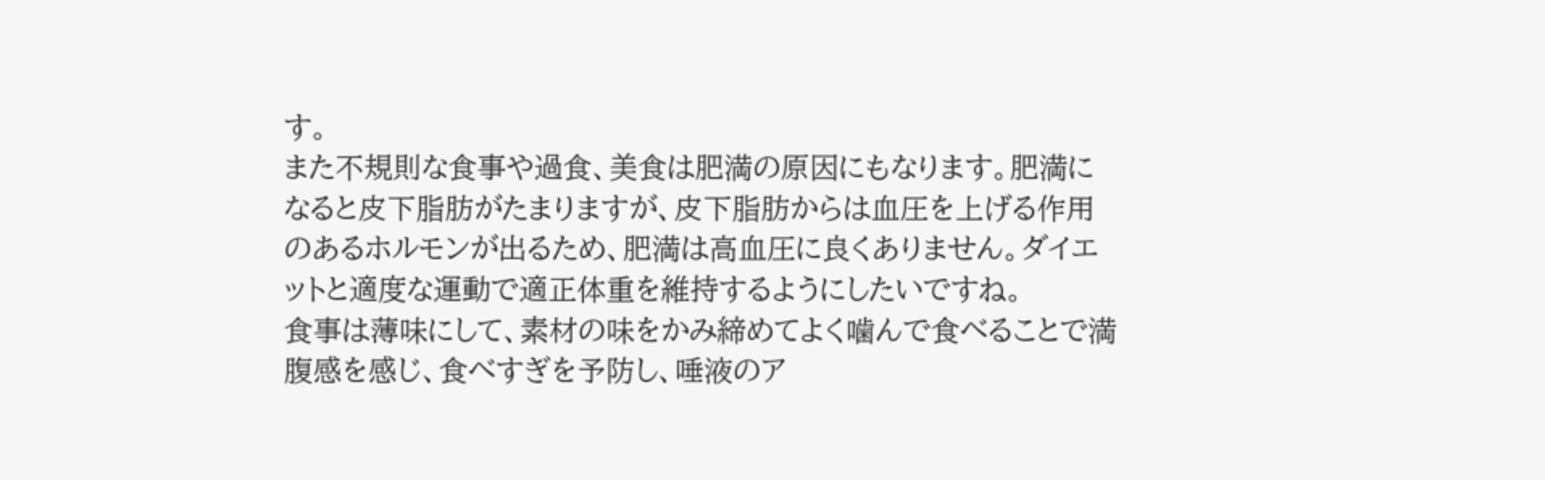す。
また不規則な食事や過食、美食は肥満の原因にもなります。肥満になると皮下脂肪がたまりますが、皮下脂肪からは血圧を上げる作用のあるホルモンが出るため、肥満は高血圧に良くありません。ダイエットと適度な運動で適正体重を維持するようにしたいですね。
食事は薄味にして、素材の味をかみ締めてよく噛んで食べることで満腹感を感じ、食べすぎを予防し、唾液のア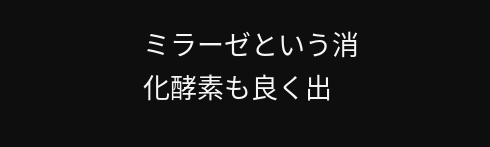ミラーゼという消化酵素も良く出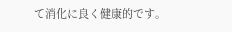て消化に良く健康的です。